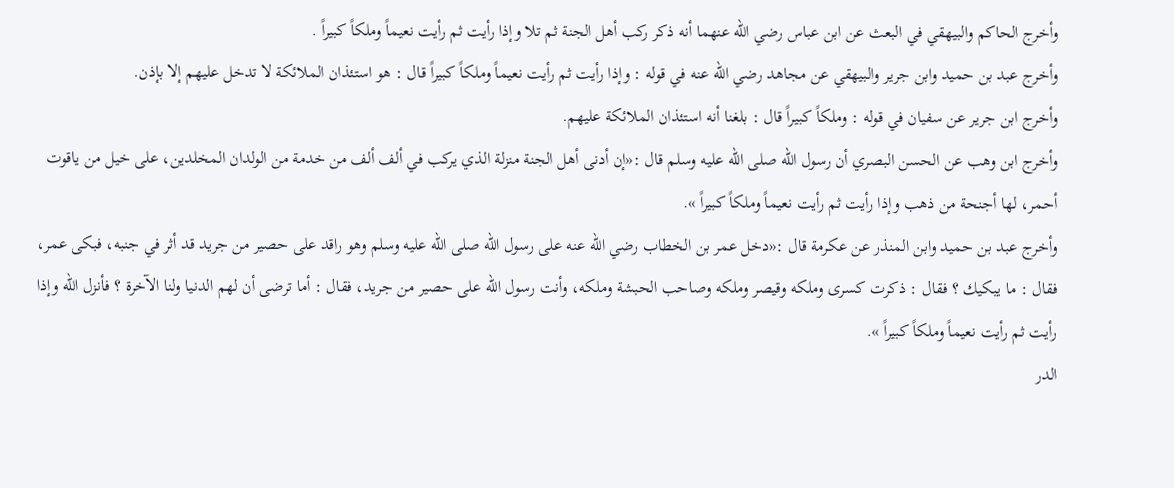وأخرج الحاكم والبيهقي في البعث عن ابن عباس رضي الله عنهما أنه ذكر ركب أهل الجنة ثم تلا وإذا رأيت ثم رأيت نعيماً وملكاً كبيراً .
وأخرج عبد بن حميد وابن جرير والبيهقي عن مجاهد رضي الله عنه في قوله : وإذا رأيت ثم رأيت نعيماً وملكاً كبيراً قال : هو استئذان الملائكة لا تدخل عليهم إلا بإذن.
وأخرج ابن جرير عن سفيان في قوله : وملكاً كبيراً قال : بلغنا أنه استئذان الملائكة عليهم.
وأخرج ابن وهب عن الحسن البصري أن رسول الله صلى الله عليه وسلم قال :«إن أدنى أهل الجنة منزلة الذي يركب في ألف ألف من خدمة من الولدان المخلدين، على خيل من ياقوت أحمر، لها أجنحة من ذهب وإذا رأيت ثم رأيت نعيماً وملكاً كبيراً ».
وأخرج عبد بن حميد وابن المنذر عن عكرمة قال :«دخل عمر بن الخطاب رضي الله عنه على رسول الله صلى الله عليه وسلم وهو راقد على حصير من جريد قد أثر في جنبه، فبكى عمر، فقال : ما يبكيك ؟ فقال : ذكرت كسرى وملكه وقيصر وملكه وصاحب الحبشة وملكه، وأنت رسول الله على حصير من جريد، فقال : أما ترضى أن لهم الدنيا ولنا الآخرة ؟ فأنزل الله وإذا رأيت ثم رأيت نعيماً وملكاً كبيراً ».
الدر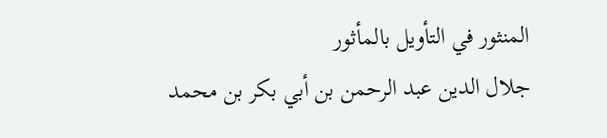المنثور في التأويل بالمأثور
جلال الدين عبد الرحمن بن أبي بكر بن محمد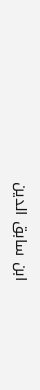ابن سابق الدين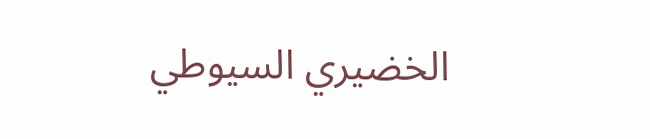الخضيري السيوطي